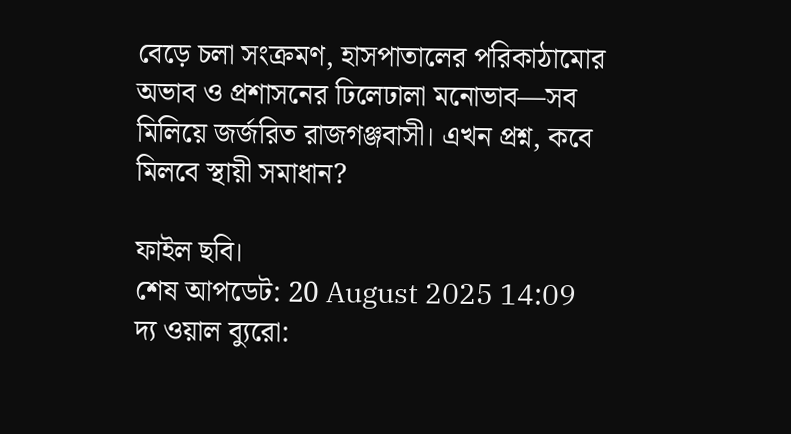বেড়ে চলা সংক্রমণ, হাসপাতালের পরিকাঠামোর অভাব ও প্রশাসনের ঢিলেঢালা মনোভাব—সব মিলিয়ে জর্জরিত রাজগঞ্জবাসী। এখন প্রশ্ন, কবে মিলবে স্থায়ী সমাধান?

ফাইল ছবি।
শেষ আপডেট: 20 August 2025 14:09
দ্য ওয়াল ব্যুরো: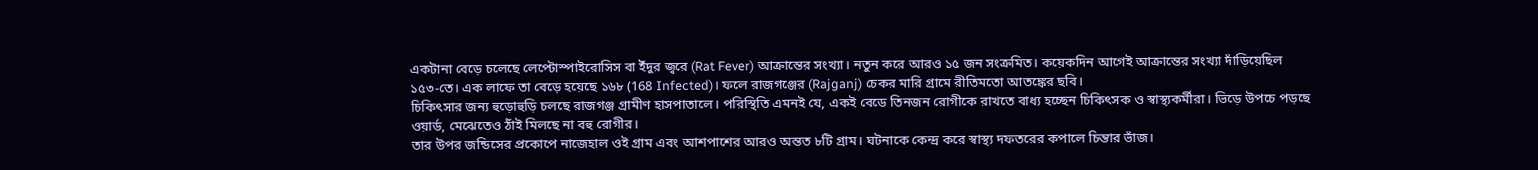একটানা বেড়ে চলেছে লেপ্টোস্পাইরোসিস বা ইঁদুর জ্বরে (Rat Fever) আক্রান্তের সংখ্যা। নতুন করে আরও ১৫ জন সংক্রমিত। কয়েকদিন আগেই আক্রান্তের সংখ্যা দাঁড়িয়েছিল ১৫৩-তে। এক লাফে তা বেড়ে হয়েছে ১৬৮ (168 Infected)। ফলে রাজগঞ্জের (Rajganj) চেকর মারি গ্রামে রীতিমতো আতঙ্কের ছবি।
চিকিৎসার জন্য হুড়োহুড়ি চলছে রাজগঞ্জ গ্রামীণ হাসপাতালে। পরিস্থিতি এমনই যে, একই বেডে তিনজন রোগীকে রাখতে বাধ্য হচ্ছেন চিকিৎসক ও স্বাস্থ্যকর্মীরা। ভিড়ে উপচে পড়ছে ওয়ার্ড, মেঝেতেও ঠাঁই মিলছে না বহু রোগীর।
তার উপর জন্ডিসের প্রকোপে নাজেহাল ওই গ্রাম এবং আশপাশের আরও অন্তত ৮টি গ্রাম। ঘটনাকে কেন্দ্র করে স্বাস্থ্য দফতরের কপালে চিন্তার ভাঁজ।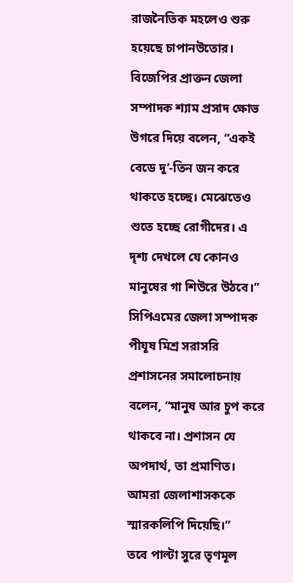রাজনৈতিক মহলেও শুরু হয়েছে চাপানউতোর।
বিজেপির প্রাক্তন জেলা সম্পাদক শ্যাম প্রসাদ ক্ষোভ উগরে দিয়ে বলেন, “একই বেডে দু’-তিন জন করে থাকতে হচ্ছে। মেঝেতেও শুতে হচ্ছে রোগীদের। এ দৃশ্য দেখলে যে কোনও মানুষের গা শিউরে উঠবে।”
সিপিএমের জেলা সম্পাদক পীযূষ মিশ্র সরাসরি প্রশাসনের সমালোচনায় বলেন, “মানুষ আর চুপ করে থাকবে না। প্রশাসন যে অপদার্থ, তা প্রমাণিত। আমরা জেলাশাসককে স্মারকলিপি দিয়েছি।”
তবে পাল্টা সুরে তৃণমূল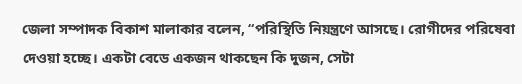জেলা সম্পাদক বিকাশ মালাকার বলেন, “পরিস্থিতি নিয়ন্ত্রণে আসছে। রোগীদের পরিষেবা দেওয়া হচ্ছে। একটা বেডে একজন থাকছেন কি দুজন, সেটা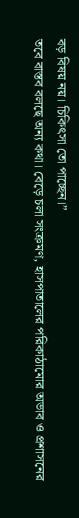বড় বিষয় নয়। চিকিৎসা তো পাচ্ছেন।”
তবে বাস্তব বলছে অন্য কথা। বেড়ে চলা সংক্রমণ, হাসপাতালের পরিকাঠামোর অভাব ও প্রশাসনের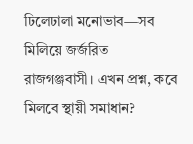ঢিলেঢালা মনোভাব—সব মিলিয়ে জর্জরিত রাজগঞ্জবাসী। এখন প্রশ্ন, কবে মিলবে স্থায়ী সমাধান?